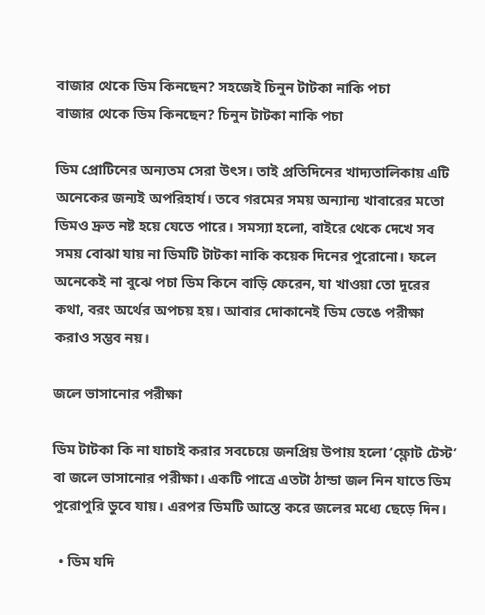বাজার থেকে ডিম কিনছেন? সহজেই চিনুন টাটকা নাকি পচা
বাজার থেকে ডিম কিনছেন? চিনুন টাটকা নাকি পচা

ডিম প্রোটিনের অন্যতম সেরা উৎস। তাই প্রতিদিনের খাদ্যতালিকায় এটি অনেকের জন্যই অপরিহার্য। তবে গরমের সময় অন্যান্য খাবারের মতো ডিমও দ্রুত নষ্ট হয়ে যেতে পারে। সমস্যা হলো, বাইরে থেকে দেখে সব সময় বোঝা যায় না ডিমটি টাটকা নাকি কয়েক দিনের পুরোনো। ফলে অনেকেই না বুঝে পচা ডিম কিনে বাড়ি ফেরেন, যা খাওয়া তো দূরের কথা, বরং অর্থের অপচয় হয়। আবার দোকানেই ডিম ভেঙে পরীক্ষা করাও সম্ভব নয়।

জলে ভাসানোর পরীক্ষা

ডিম টাটকা কি না যাচাই করার সবচেয়ে জনপ্রিয় উপায় হলো ‘ফ্লোট টেস্ট’ বা জলে ভাসানোর পরীক্ষা। একটি পাত্রে এতটা ঠান্ডা জল নিন যাতে ডিম পুরোপুরি ডুবে যায়। এরপর ডিমটি আস্তে করে জলের মধ্যে ছেড়ে দিন।

  • ডিম যদি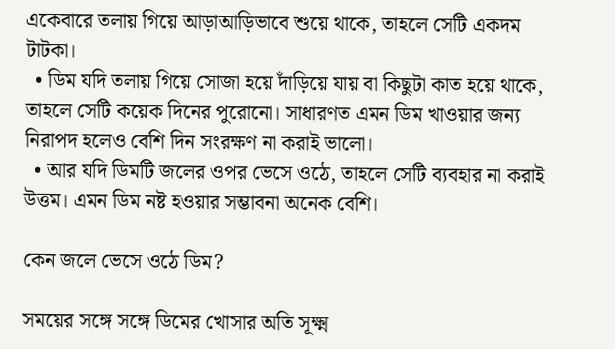একেবারে তলায় গিয়ে আড়াআড়িভাবে শুয়ে থাকে, তাহলে সেটি একদম টাটকা।
  • ডিম যদি তলায় গিয়ে সোজা হয়ে দাঁড়িয়ে যায় বা কিছুটা কাত হয়ে থাকে, তাহলে সেটি কয়েক দিনের পুরোনো। সাধারণত এমন ডিম খাওয়ার জন্য নিরাপদ হলেও বেশি দিন সংরক্ষণ না করাই ভালো।
  • আর যদি ডিমটি জলের ওপর ভেসে ওঠে, তাহলে সেটি ব্যবহার না করাই উত্তম। এমন ডিম নষ্ট হওয়ার সম্ভাবনা অনেক বেশি।

কেন জলে ভেসে ওঠে ডিম?

সময়ের সঙ্গে সঙ্গে ডিমের খোসার অতি সূক্ষ্ম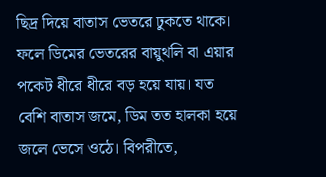ছিদ্র দিয়ে বাতাস ভেতরে ঢুকতে থাকে। ফলে ডিমের ভেতরের বায়ুথলি বা এয়ার পকেট ধীরে ধীরে বড় হয়ে যায়। যত বেশি বাতাস জমে, ডিম তত হালকা হয়ে জলে ভেসে ওঠে। বিপরীতে,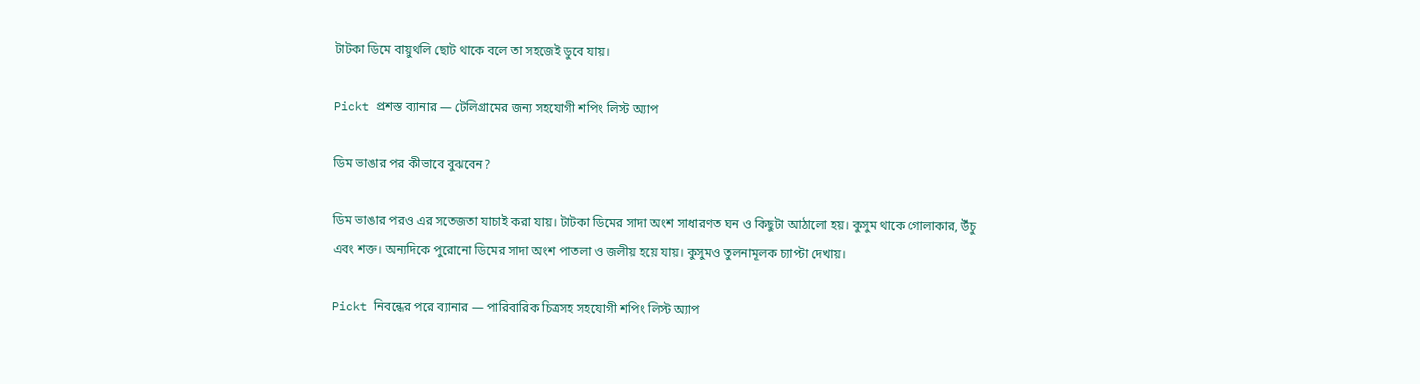টাটকা ডিমে বায়ুথলি ছোট থাকে বলে তা সহজেই ডুবে যায়।

Pickt প্রশস্ত ব্যানার — টেলিগ্রামের জন্য সহযোগী শপিং লিস্ট অ্যাপ

ডিম ভাঙার পর কীভাবে বুঝবেন?

ডিম ভাঙার পরও এর সতেজতা যাচাই করা যায়। টাটকা ডিমের সাদা অংশ সাধারণত ঘন ও কিছুটা আঠালো হয়। কুসুম থাকে গোলাকার, উঁচু এবং শক্ত। অন্যদিকে পুরোনো ডিমের সাদা অংশ পাতলা ও জলীয় হয়ে যায়। কুসুমও তুলনামূলক চ্যাপ্টা দেখায়।

Pickt নিবন্ধের পরে ব্যানার — পারিবারিক চিত্রসহ সহযোগী শপিং লিস্ট অ্যাপ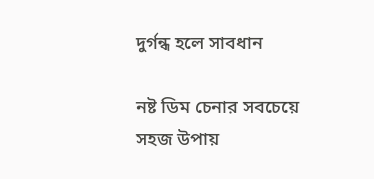দুর্গন্ধ হলে সাবধান

নষ্ট ডিম চেনার সবচেয়ে সহজ উপায়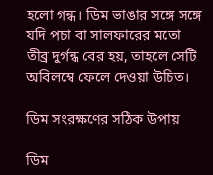হলো গন্ধ। ডিম ভাঙার সঙ্গে সঙ্গে যদি পচা বা সালফারের মতো তীব্র দুর্গন্ধ বের হয়, তাহলে সেটি অবিলম্বে ফেলে দেওয়া উচিত।

ডিম সংরক্ষণের সঠিক উপায়

ডিম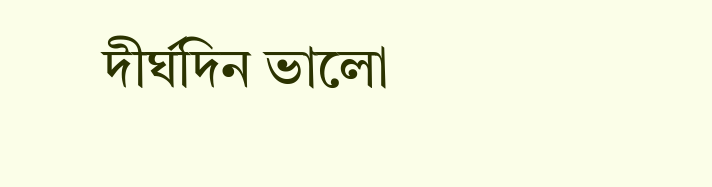দীর্ঘদিন ভালো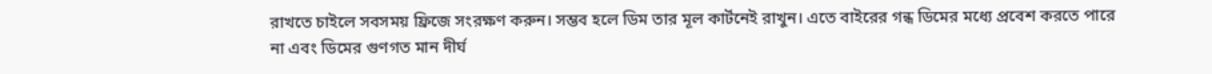রাখতে চাইলে সবসময় ফ্রিজে সংরক্ষণ করুন। সম্ভব হলে ডিম তার মূল কার্টনেই রাখুন। এতে বাইরের গন্ধ ডিমের মধ্যে প্রবেশ করতে পারে না এবং ডিমের গুণগত মান দীর্ঘ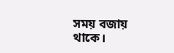সময় বজায় থাকে।